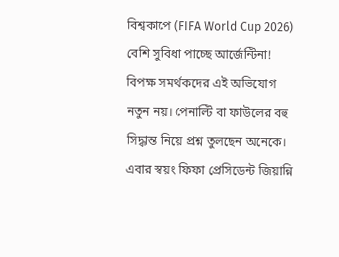বিশ্বকাপে (FIFA World Cup 2026) বেশি সুবিধা পাচ্ছে আর্জেন্টিনা! বিপক্ষ সমর্থকদের এই অভিযোগ নতুন নয়। পেনাল্টি বা ফাউলের বহু সিদ্ধান্ত নিয়ে প্রশ্ন তুলছেন অনেকে। এবার স্বয়ং ফিফা প্রেসিডেন্ট জিয়ান্নি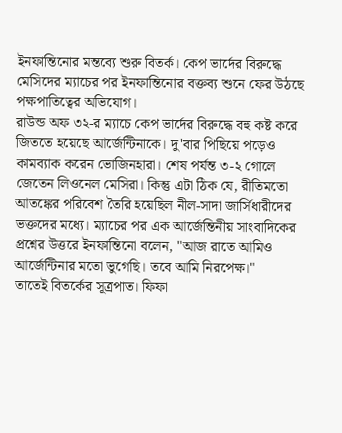ইনফান্তিনোর মন্তব্যে শুরু বিতর্ক। কেপ ভার্দের বিরুদ্ধে মেসিদের ম্যাচের পর ইনফান্তিনোর বক্তব্য শুনে ফের উঠছে পক্ষপাতিত্বের অভিযোগ।
রাউন্ড অফ ৩২-র ম্যাচে কেপ ভার্দের বিরুদ্ধে বহু কষ্ট করে জিততে হয়েছে আর্জেন্টিনাকে। দু'বার পিছিয়ে পড়েও কামব্যাক করেন ভোজিনহারা। শেষ পর্যন্ত ৩-২ গোলে জেতেন লিওনেল মেসিরা। কিন্তু এটা ঠিক যে, রীতিমতো আতঙ্কের পরিবেশ তৈরি হয়েছিল নীল-সাদা জার্সিধারীদের ভক্তদের মধ্যে। ম্যাচের পর এক আর্জেন্তিনীয় সাংবাদিকের প্রশ্নের উত্তরে ইনফান্তিনো বলেন, "আজ রাতে আমিও আর্জেন্টিনার মতো ভুগেছি। তবে আমি নিরপেক্ষ।"
তাতেই বিতর্কের সূত্রপাত। ফিফা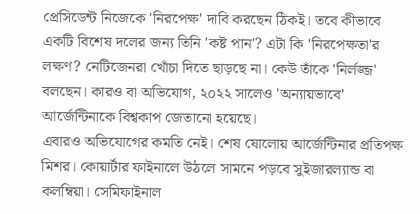প্রেসিডেন্ট নিজেকে 'নিরপেক্ষ' দাবি করছেন ঠিকই। তবে কীভাবে একটি বিশেষ দলের জন্য তিনি 'কষ্ট পান'? এটা কি 'নিরপেক্ষতা'র লক্ষণ? নেটিজেনরা খোঁচা দিতে ছাড়ছে না। কেউ তাঁকে 'নির্লজ্জ' বলছেন। কারও বা অভিযোগ, ২০২২ সালেও 'অন্যায়ভাবে' আর্জেন্টিনাকে বিশ্বকাপ জেতানো হয়েছে।
এবারও অভিযোগের কমতি নেই। শেষ ষোলোয় আর্জেন্টিনার প্রতিপক্ষ মিশর। কোয়ার্টার ফাইনালে উঠলে সামনে পড়বে সুইজারল্যান্ড বা কলম্বিয়া। সেমিফাইনাল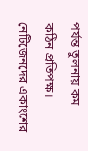পর্যন্ত তুলনায় কম কঠিন প্রতিপক্ষ। নেটিজেনদের একাংশের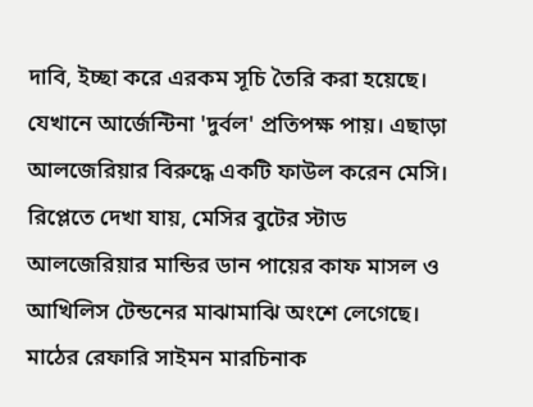দাবি, ইচ্ছা করে এরকম সূচি তৈরি করা হয়েছে। যেখানে আর্জেন্টিনা 'দুর্বল' প্রতিপক্ষ পায়। এছাড়া আলজেরিয়ার বিরুদ্ধে একটি ফাউল করেন মেসি। রিপ্লেতে দেখা যায়, মেসির বুটের স্টাড আলজেরিয়ার মান্ডির ডান পায়ের কাফ মাসল ও আখিলিস টেন্ডনের মাঝামাঝি অংশে লেগেছে। মাঠের রেফারি সাইমন মারচিনাক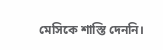মেসিকে শাস্তি দেননি।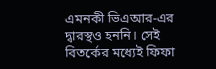এমনকী ভিএআর-এর দ্বারস্থও হননি। সেই বিতর্কের মধ্যেই ফিফা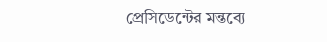প্রেসিডেন্টের মন্তব্যে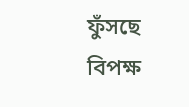ফুঁসছে বিপক্ষ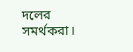দলের সমর্থকরা।